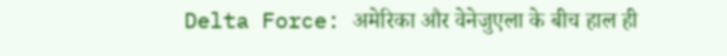Delta Force: अमेरिका और वेनेजुएला के बीच हाल ही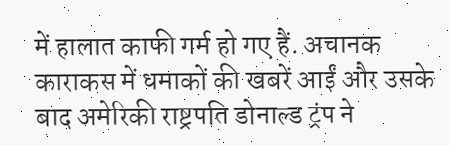में हालात काफी गर्म हो गए हैं. अचानक काराकस में धमाकों की खबरें आईं और उसके बाद अमेरिकी राष्ट्रपति डोनाल्ड ट्रंप ने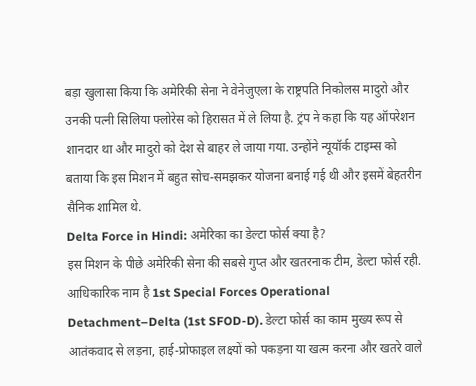बड़ा खुलासा किया कि अमेरिकी सेना ने वेनेजुएला के राष्ट्रपति निकोलस मादुरो और उनकी पत्नी सिलिया फ्लोरेस को हिरासत में ले लिया है. ट्रंप ने कहा कि यह ऑपरेशन शानदार था और मादुरो को देश से बाहर ले जाया गया. उन्होंने न्यूयॉर्क टाइम्स को बताया कि इस मिशन में बहुत सोच-समझकर योजना बनाई गई थी और इसमें बेहतरीन सैनिक शामिल थे.
Delta Force in Hindi: अमेरिका का डेल्टा फोर्स क्या है?
इस मिशन के पीछे अमेरिकी सेना की सबसे गुप्त और खतरनाक टीम, डेल्टा फोर्स रही. आधिकारिक नाम है 1st Special Forces Operational Detachment–Delta (1st SFOD-D). डेल्टा फोर्स का काम मुख्य रूप से आतंकवाद से लड़ना, हाई-प्रोफाइल लक्ष्यों को पकड़ना या खत्म करना और खतरे वाले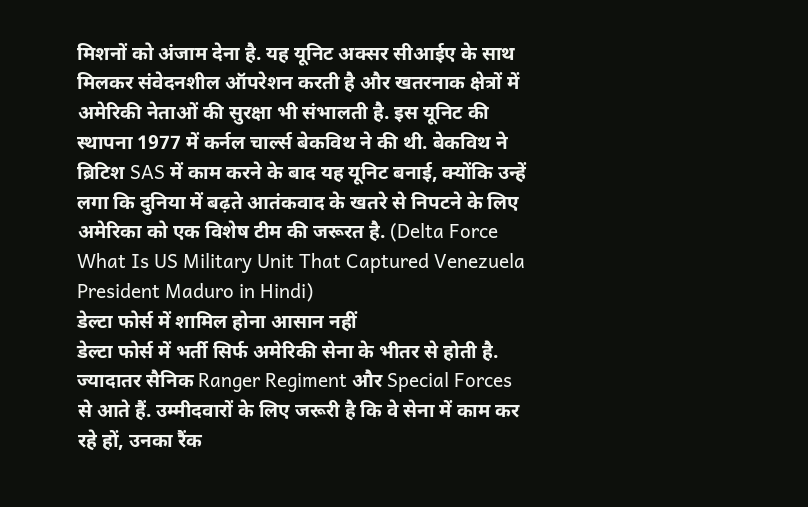मिशनों को अंजाम देना है. यह यूनिट अक्सर सीआईए के साथ मिलकर संवेदनशील ऑपरेशन करती है और खतरनाक क्षेत्रों में अमेरिकी नेताओं की सुरक्षा भी संभालती है. इस यूनिट की स्थापना 1977 में कर्नल चार्ल्स बेकविथ ने की थी. बेकविथ ने ब्रिटिश SAS में काम करने के बाद यह यूनिट बनाई, क्योंकि उन्हें लगा कि दुनिया में बढ़ते आतंकवाद के खतरे से निपटने के लिए अमेरिका को एक विशेष टीम की जरूरत है. (Delta Force What Is US Military Unit That Captured Venezuela President Maduro in Hindi)
डेल्टा फोर्स में शामिल होना आसान नहीं
डेल्टा फोर्स में भर्ती सिर्फ अमेरिकी सेना के भीतर से होती है. ज्यादातर सैनिक Ranger Regiment और Special Forces से आते हैं. उम्मीदवारों के लिए जरूरी है कि वे सेना में काम कर रहे हों, उनका रैंक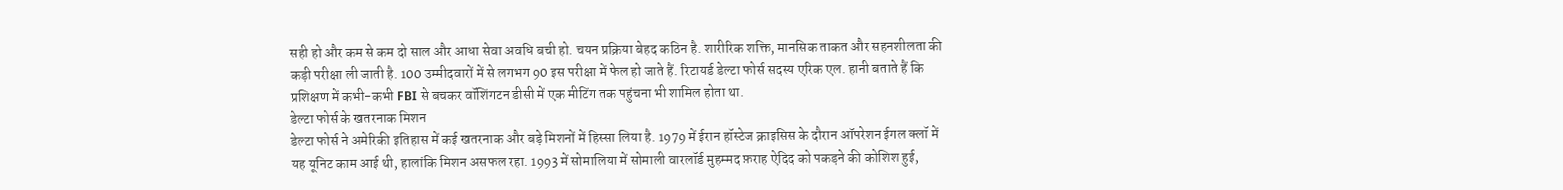सही हो और कम से कम दो साल और आधा सेवा अवधि बची हो. चयन प्रक्रिया बेहद कठिन है. शारीरिक शक्ति, मानसिक ताकत और सहनशीलता की कड़ी परीक्षा ली जाती है. 100 उम्मीदवारों में से लगभग 90 इस परीक्षा में फेल हो जाते हैं. रिटायर्ड डेल्टा फोर्स सदस्य एरिक एल. हानी बताते हैं कि प्रशिक्षण में कभी-कभी FBI से बचकर वॉशिंगटन डीसी में एक मीटिंग तक पहुंचना भी शामिल होता था.
डेल्टा फोर्स के खतरनाक मिशन
डेल्टा फोर्स ने अमेरिकी इतिहास में कई खतरनाक और बड़े मिशनों में हिस्सा लिया है. 1979 में ईरान हॉस्टेज क्राइसिस के दौरान ऑपरेशन ईगल क्लॉ में यह यूनिट काम आई थी, हालांकि मिशन असफल रहा. 1993 में सोमालिया में सोमाली वारलॉर्ड मुहम्मद फ़राह ऐदिद को पकड़ने की कोशिश हुई,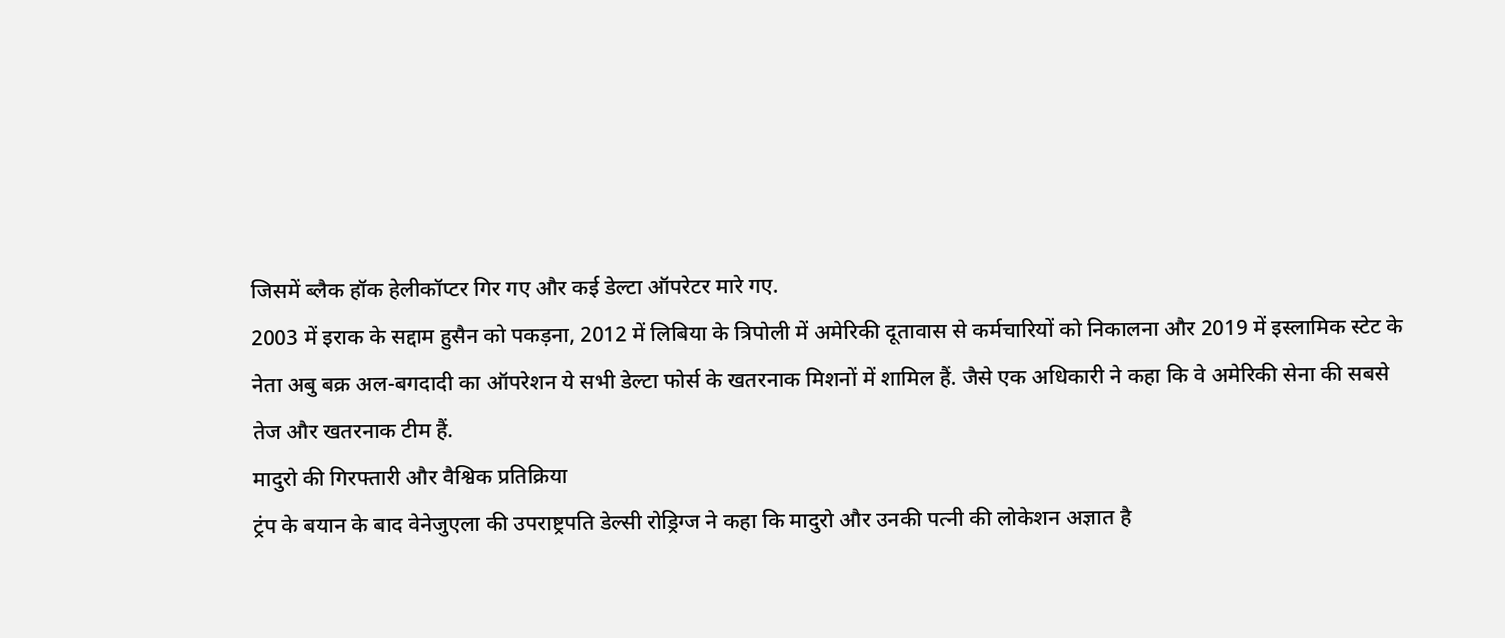जिसमें ब्लैक हॉक हेलीकॉप्टर गिर गए और कई डेल्टा ऑपरेटर मारे गए.
2003 में इराक के सद्दाम हुसैन को पकड़ना, 2012 में लिबिया के त्रिपोली में अमेरिकी दूतावास से कर्मचारियों को निकालना और 2019 में इस्लामिक स्टेट के नेता अबु बक्र अल-बगदादी का ऑपरेशन ये सभी डेल्टा फोर्स के खतरनाक मिशनों में शामिल हैं. जैसे एक अधिकारी ने कहा कि वे अमेरिकी सेना की सबसे तेज और खतरनाक टीम हैं.
मादुरो की गिरफ्तारी और वैश्विक प्रतिक्रिया
ट्रंप के बयान के बाद वेनेजुएला की उपराष्ट्रपति डेल्सी रोड्रिग्ज ने कहा कि मादुरो और उनकी पत्नी की लोकेशन अज्ञात है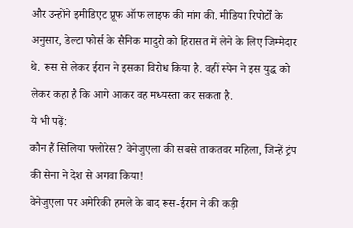और उन्होंने इमीडिएट प्रूफ ऑफ लाइफ की मांग की. मीडिया रिपोर्टों के अनुसार, डेल्टा फोर्स के सैनिक मादुरो को हिरासत में लेने के लिए जिम्मेदार थे. रूस से लेकर ईरान ने इसका विरोध किया है. वहीं स्पेन ने इस युद्ध को लेकर कहा है कि आगे आकर वह मध्यस्ता कर सकता है.
ये भी पढ़ें:
कौन हैं सिलिया फ्लोरेस? वेनेजुएला की सबसे ताकतवर महिला, जिन्हें ट्रंप की सेना ने देश से अगवा किया!
वेनेजुएला पर अमेरिकी हमले के बाद रूस-ईरान ने की कड़ी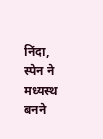निंदा, स्पेन ने मध्यस्थ बनने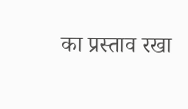का प्रस्ताव रखा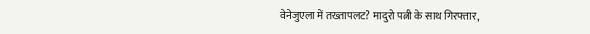वेनेजुएला में तख्तापलट? मादुरो पत्नी के साथ गिरफ्तार,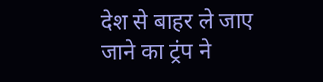देश से बाहर ले जाए जाने का ट्रंप ने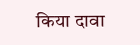किया दावा